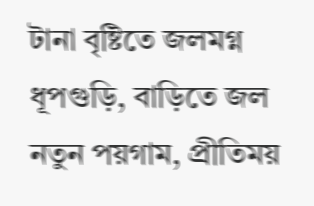টানা বৃষ্টিতে জলমগ্ন ধূপগুড়ি, বাড়িতে জল
নতুন পয়গাম, প্রীতিময়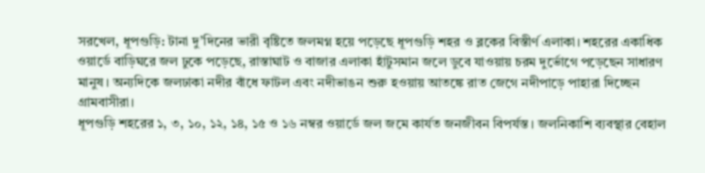সরখেল, ধূপগুড়ি: টানা দু’দিনের ভারী বৃষ্টিতে জলমগ্ন হয়ে পড়েছে ধূপগুড়ি শহর ও ব্লকের বিস্তীর্ণ এলাকা। শহরের একাধিক ওয়ার্ডে বাড়িঘরে জল ঢুকে পড়েছে, রাস্তাঘাট ও বাজার এলাকা হাঁটুসমান জলে ডুবে যাওয়ায় চরম দুর্ভোগে পড়েছেন সাধারণ মানুষ। অন্যদিকে জলঢাকা নদীর বাঁধে ফাটল এবং নদীভাঙন শুরু হওয়ায় আতঙ্কে রাত জেগে নদীপাড়ে পাহারা দিচ্ছেন গ্রামবাসীরা।
ধূপগুড়ি শহরের ১, ৩, ১০, ১২, ১৪, ১৫ ও ১৬ নম্বর ওয়ার্ডে জল জমে কার্যত জনজীবন বিপর্যস্ত। জলনিকাশি ব্যবস্থার বেহাল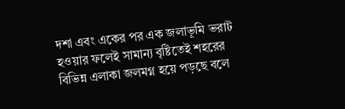দশা এবং একের পর এক জলাভূমি ভরাট হওয়ার ফলেই সামান্য বৃষ্টিতেই শহরের বিভিন্ন এলাকা জলমগ্ন হয়ে পড়ছে বলে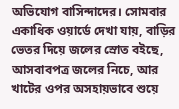অভিযোগ বাসিন্দাদের। সোমবার একাধিক ওয়ার্ডে দেখা যায়, বাড়ির ভেতর দিয়ে জলের স্রোত বইছে, আসবাবপত্র জলের নিচে, আর খাটের ওপর অসহায়ভাবে শুয়ে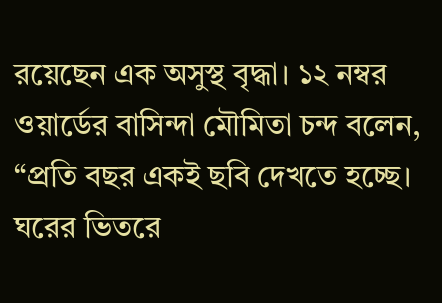রয়েছেন এক অসুস্থ বৃদ্ধা। ১২ নম্বর ওয়ার্ডের বাসিন্দা মৌমিতা চন্দ বলেন, “প্রতি বছর একই ছবি দেখতে হচ্ছে। ঘরের ভিতরে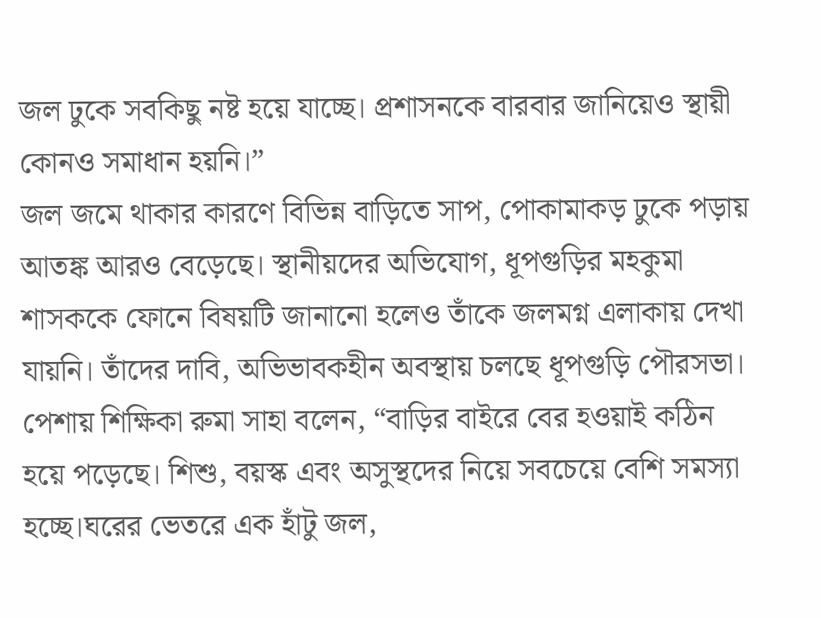জল ঢুকে সবকিছু নষ্ট হয়ে যাচ্ছে। প্রশাসনকে বারবার জানিয়েও স্থায়ী কোনও সমাধান হয়নি।”
জল জমে থাকার কারণে বিভিন্ন বাড়িতে সাপ, পোকামাকড় ঢুকে পড়ায় আতঙ্ক আরও বেড়েছে। স্থানীয়দের অভিযোগ, ধূপগুড়ির মহকুমা শাসককে ফোনে বিষয়টি জানানো হলেও তাঁকে জলমগ্ন এলাকায় দেখা যায়নি। তাঁদের দাবি, অভিভাবকহীন অবস্থায় চলছে ধূপগুড়ি পৌরসভা। পেশায় শিক্ষিকা রুমা সাহা বলেন, “বাড়ির বাইরে বের হওয়াই কঠিন হয়ে পড়েছে। শিশু, বয়স্ক এবং অসুস্থদের নিয়ে সবচেয়ে বেশি সমস্যা হচ্ছে।ঘরের ভেতরে এক হাঁটু জল,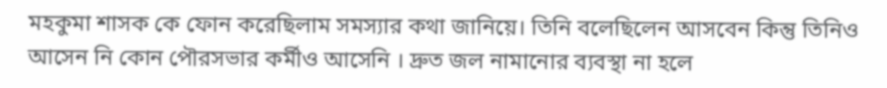মহকুমা শাসক কে ফোন করেছিলাম সমস্যার কথা জানিয়ে। তিনি বলেছিলেন আসবেন কিন্তু তিনিও আসেন নি কোন পৌরসভার কর্মীও আসেনি । দ্রুত জল নামানোর ব্যবস্থা না হলে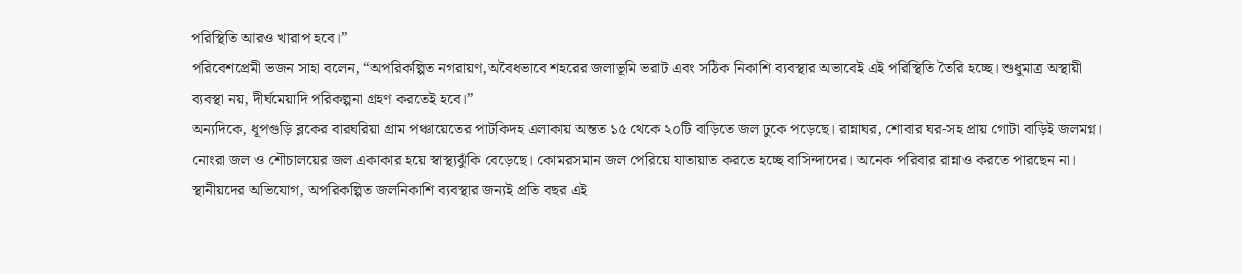পরিস্থিতি আরও খারাপ হবে।”
পরিবেশপ্রেমী ভজন সাহা বলেন, “অপরিকল্পিত নগরায়ণ,অবৈধভাবে শহরের জলাভূমি ভরাট এবং সঠিক নিকাশি ব্যবস্থার অভাবেই এই পরিস্থিতি তৈরি হচ্ছে। শুধুমাত্র অস্থায়ী ব্যবস্থা নয়, দীর্ঘমেয়াদি পরিকল্পনা গ্রহণ করতেই হবে।”
অন্যদিকে, ধূপগুড়ি ব্লকের বারঘরিয়া গ্রাম পঞ্চায়েতের পাটকিদহ এলাকায় অন্তত ১৫ থেকে ২০টি বাড়িতে জল ঢুকে পড়েছে। রান্নাঘর, শোবার ঘর-সহ প্রায় গোটা বাড়িই জলমগ্ন। নোংরা জল ও শৌচালয়ের জল একাকার হয়ে স্বাস্থ্যঝুঁকি বেড়েছে। কোমরসমান জল পেরিয়ে যাতায়াত করতে হচ্ছে বাসিন্দাদের। অনেক পরিবার রান্নাও করতে পারছেন না। স্থানীয়দের অভিযোগ, অপরিকল্পিত জলনিকাশি ব্যবস্থার জন্যই প্রতি বছর এই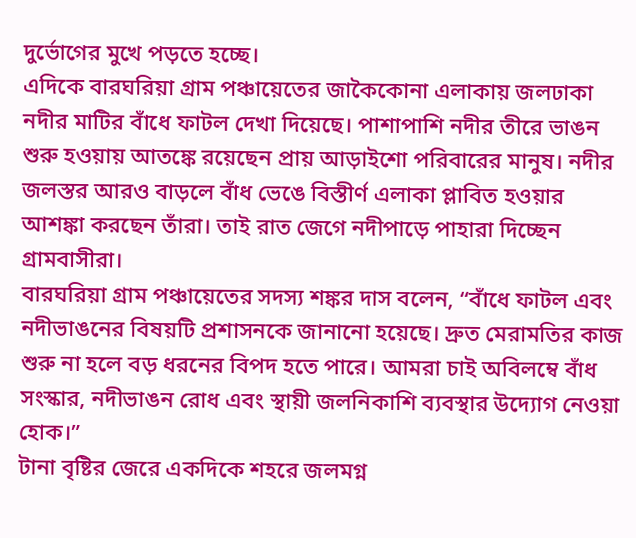দুর্ভোগের মুখে পড়তে হচ্ছে।
এদিকে বারঘরিয়া গ্রাম পঞ্চায়েতের জাকৈকোনা এলাকায় জলঢাকা নদীর মাটির বাঁধে ফাটল দেখা দিয়েছে। পাশাপাশি নদীর তীরে ভাঙন শুরু হওয়ায় আতঙ্কে রয়েছেন প্রায় আড়াইশো পরিবারের মানুষ। নদীর জলস্তর আরও বাড়লে বাঁধ ভেঙে বিস্তীর্ণ এলাকা প্লাবিত হওয়ার আশঙ্কা করছেন তাঁরা। তাই রাত জেগে নদীপাড়ে পাহারা দিচ্ছেন গ্রামবাসীরা।
বারঘরিয়া গ্রাম পঞ্চায়েতের সদস্য শঙ্কর দাস বলেন, “বাঁধে ফাটল এবং নদীভাঙনের বিষয়টি প্রশাসনকে জানানো হয়েছে। দ্রুত মেরামতির কাজ শুরু না হলে বড় ধরনের বিপদ হতে পারে। আমরা চাই অবিলম্বে বাঁধ সংস্কার, নদীভাঙন রোধ এবং স্থায়ী জলনিকাশি ব্যবস্থার উদ্যোগ নেওয়া হোক।”
টানা বৃষ্টির জেরে একদিকে শহরে জলমগ্ন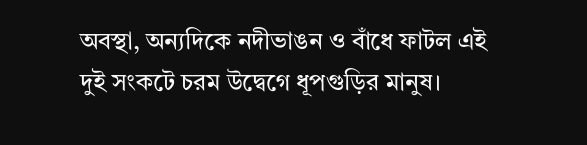অবস্থা, অন্যদিকে নদীভাঙন ও বাঁধে ফাটল এই দুই সংকটে চরম উদ্বেগে ধূপগুড়ির মানুষ।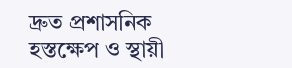দ্রুত প্রশাসনিক হস্তক্ষেপ ও স্থায়ী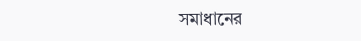সমাধানের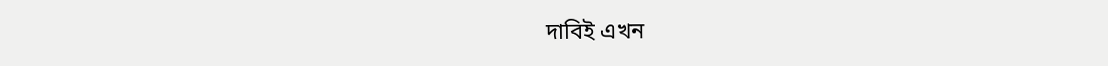দাবিই এখন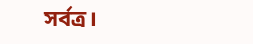সর্বত্র।